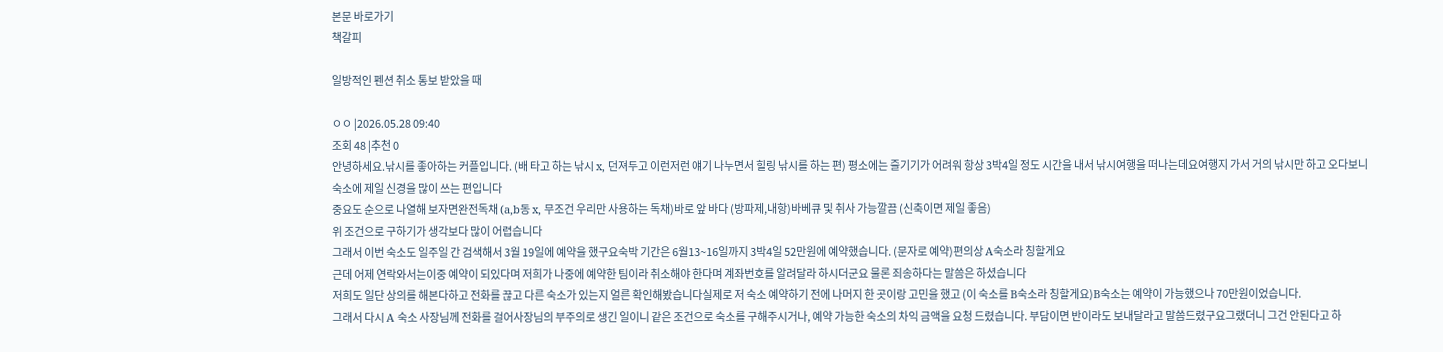본문 바로가기
책갈피

일방적인 펜션 취소 통보 받았을 때

ㅇㅇ |2026.05.28 09:40
조회 48 |추천 0
안녕하세요.낚시를 좋아하는 커플입니다. (배 타고 하는 낚시 x, 던져두고 이런저런 얘기 나누면서 힐링 낚시를 하는 편) 평소에는 즐기기가 어려워 항상 3박4일 정도 시간을 내서 낚시여행을 떠나는데요여행지 가서 거의 낚시만 하고 오다보니 숙소에 제일 신경을 많이 쓰는 편입니다
중요도 순으로 나열해 보자면완전독채 (a,b동 x, 무조건 우리만 사용하는 독채)바로 앞 바다 (방파제,내항)바베큐 및 취사 가능깔끔 (신축이면 제일 좋음)
위 조건으로 구하기가 생각보다 많이 어렵습니다
그래서 이번 숙소도 일주일 간 검색해서 3월 19일에 예약을 했구요숙박 기간은 6월13~16일까지 3박4일 52만원에 예약했습니다. (문자로 예약)편의상 A숙소라 칭할게요
근데 어제 연락와서는이중 예약이 되있다며 저희가 나중에 예약한 팀이라 취소해야 한다며 계좌번호를 알려달라 하시더군요 물론 죄송하다는 말씀은 하셨습니다
저희도 일단 상의를 해본다하고 전화를 끊고 다른 숙소가 있는지 얼른 확인해봤습니다실제로 저 숙소 예약하기 전에 나머지 한 곳이랑 고민을 했고 (이 숙소를 B숙소라 칭할게요)B숙소는 예약이 가능했으나 70만원이었습니다.
그래서 다시 A 숙소 사장님께 전화를 걸어사장님의 부주의로 생긴 일이니 같은 조건으로 숙소를 구해주시거나, 예약 가능한 숙소의 차익 금액을 요청 드렸습니다. 부담이면 반이라도 보내달라고 말씀드렸구요그랬더니 그건 안된다고 하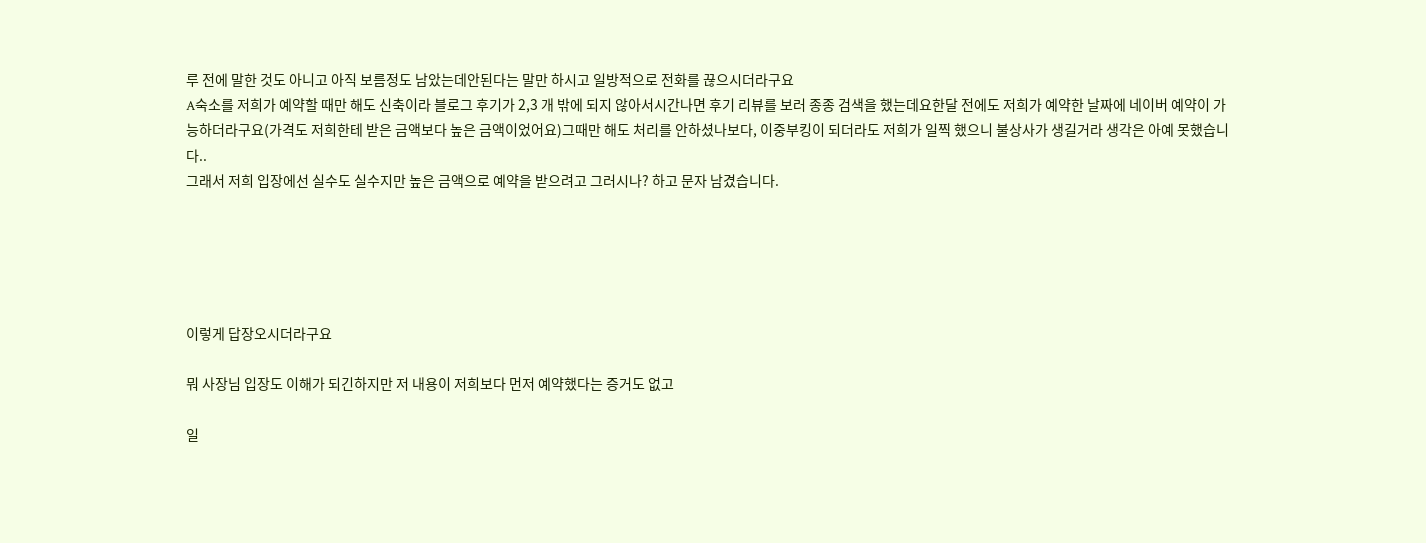루 전에 말한 것도 아니고 아직 보름정도 남았는데안된다는 말만 하시고 일방적으로 전화를 끊으시더라구요
A숙소를 저희가 예약할 때만 해도 신축이라 블로그 후기가 2,3 개 밖에 되지 않아서시간나면 후기 리뷰를 보러 종종 검색을 했는데요한달 전에도 저희가 예약한 날짜에 네이버 예약이 가능하더라구요(가격도 저희한테 받은 금액보다 높은 금액이었어요)그때만 해도 처리를 안하셨나보다, 이중부킹이 되더라도 저희가 일찍 했으니 불상사가 생길거라 생각은 아예 못했습니다..
그래서 저희 입장에선 실수도 실수지만 높은 금액으로 예약을 받으려고 그러시나? 하고 문자 남겼습니다.





이렇게 답장오시더라구요

뭐 사장님 입장도 이해가 되긴하지만 저 내용이 저희보다 먼저 예약했다는 증거도 없고

일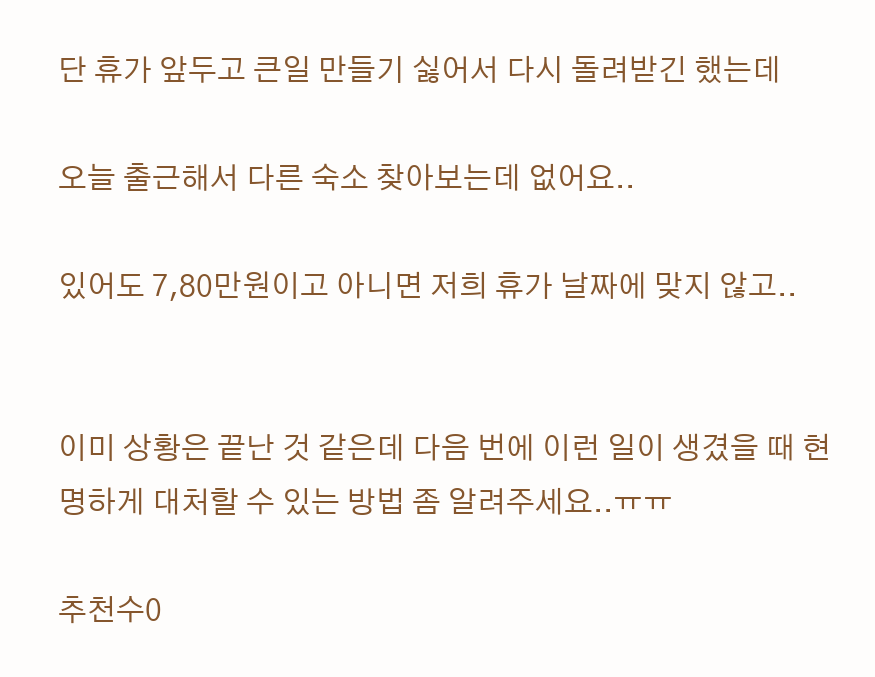단 휴가 앞두고 큰일 만들기 싫어서 다시 돌려받긴 했는데

오늘 출근해서 다른 숙소 찾아보는데 없어요..

있어도 7,80만원이고 아니면 저희 휴가 날짜에 맞지 않고..


이미 상황은 끝난 것 같은데 다음 번에 이런 일이 생겼을 때 현명하게 대처할 수 있는 방법 좀 알려주세요..ㅠㅠ

추천수0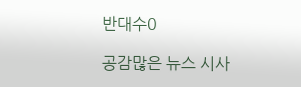반대수0

공감많은 뉴스 시사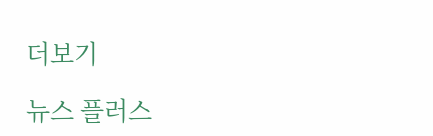더보기

뉴스 플러스